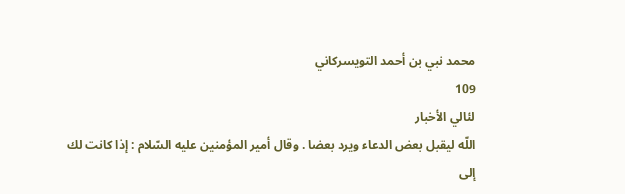محمد نبي بن أحمد التويسركاني
109
لئالي الأخبار
اللّه ليقبل بعض الدعاء ويرد بعضا . وقال أمير المؤمنين عليه السّلام : إذا كانت لك إلى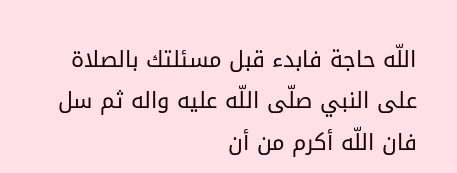اللّه حاجة فابدء قبل مسئلتك بالصلاة على النبي صلّى اللّه عليه واله ثم سل فان اللّه أكرم من أن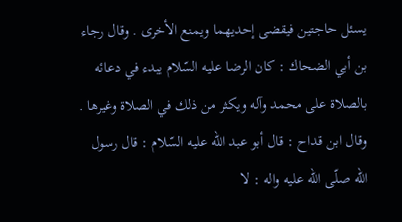يسئل حاجتين فيقضى إحديهما ويمنع الأخرى . وقال رجاء بن أبي الضحاك : كان الرضا عليه السّلام يبدء في دعائه بالصلاة على محمد وآله ويكثر من ذلك في الصلاة وغيرها . وقال ابن قداح : قال أبو عبد اللّه عليه السّلام : قال رسول اللّه صلّى اللّه عليه واله : لا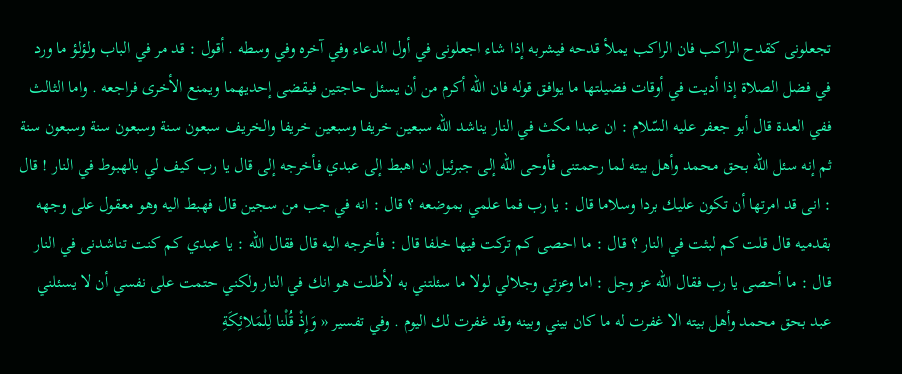تجعلونى كقدح الراكب فان الراكب يملأ قدحه فيشربه إذا شاء اجعلونى في أول الدعاء وفي آخره وفي وسطه . أقول : قد مر في الباب ولؤلؤ ما ورد في فضل الصلاة إذا أديت في أوقات فضيلتها ما يوافق قوله فان اللّه أكرم من أن يسئل حاجتين فيقضى إحديهما ويمنع الأخرى فراجعه . واما الثالث ففي العدة قال أبو جعفر عليه السّلام : ان عبدا مكث في النار يناشد اللّه سبعين خريفا وسبعين خريفا والخريف سبعون سنة وسبعون سنة وسبعون سنة ثم إنه سئل اللّه بحق محمد وأهل بيته لما رحمتنى فأوحى اللّه إلى جبرئيل ان اهبط إلى عبدي فأخرجه إلى قال يا رب كيف لي بالهبوط في النار ! قال : انى قد امرتها أن تكون عليك بردا وسلاما قال : يا رب فما علمي بموضعه ؟ قال : انه في جب من سجين قال فهبط اليه وهو معقول على وجهه بقدميه قال قلت كم لبثت في النار ؟ قال : ما احصى كم تركت فيها خلفا قال : فأخرجه اليه قال فقال الله : يا عبدي كم كنت تناشدنى في النار قال : ما أحصى يا رب فقال اللّه عز وجل : اما وعزتي وجلالي لولا ما سئلتني به لأطلت هو انك في النار ولكني حتمت على نفسي أن لا يسئلني عبد بحق محمد وأهل بيته الا غفرت له ما كان بيني وبينه وقد غفرت لك اليوم . وفي تفسير « وَإِذْ قُلْنا لِلْمَلائِكَةِ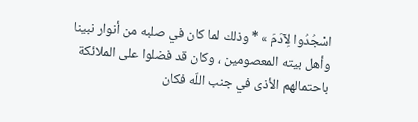اسْجُدُوا لِآدَمَ » * وذلك لما كان في صلبه من أنوار نبينا وأهل بيته المعصومين ، وكان قد فضلوا على الملائكة باحتمالهم الأذى في جنب اللّه فكان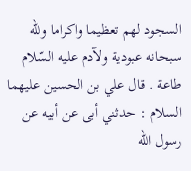السجود لهم تعظيما واكراما وللّه سبحانه عبودية ولآدم عليه السّلام طاعة . قال علي بن الحسين عليهما السلام : حدثني أبى عن أبيه عن رسول اللّه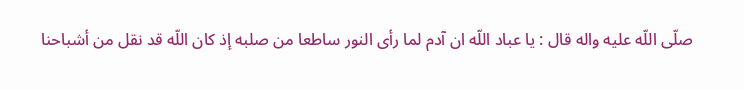صلّى اللّه عليه واله قال : يا عباد اللّه ان آدم لما رأى النور ساطعا من صلبه إذ كان اللّه قد نقل من أشباحنا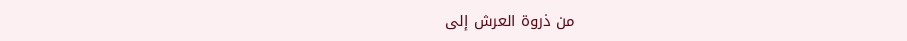من ذروة العرش إلى